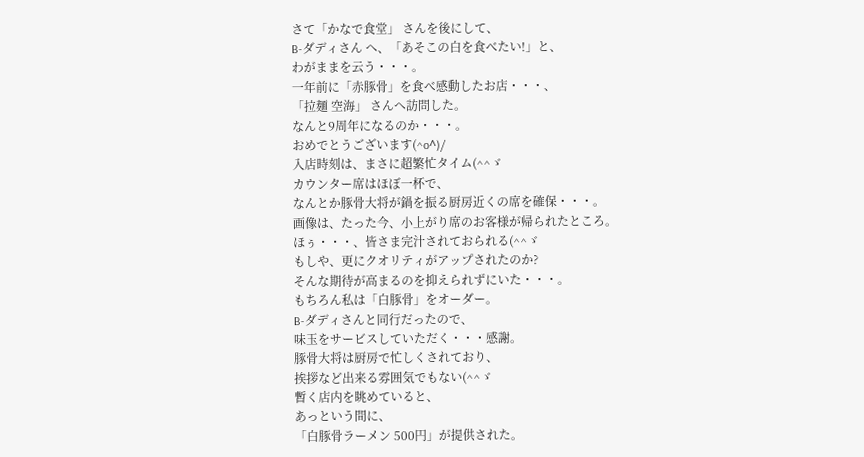さて「かなで食堂」 さんを後にして、
B-ダディさん へ、「あそこの白を食べたい!」と、
わがままを云う・・・。
一年前に「赤豚骨」を食べ感動したお店・・・、
「拉麺 空海」 さんへ訪問した。
なんと9周年になるのか・・・。
おめでとうございます(^o^)/
入店時刻は、まさに超繁忙タイム(^^ゞ
カウンター席はほぼ一杯で、
なんとか豚骨大将が鍋を振る厨房近くの席を確保・・・。
画像は、たった今、小上がり席のお客様が帰られたところ。
ほぅ・・・、皆さま完汁されておられる(^^ゞ
もしや、更にクオリティがアップされたのか?
そんな期待が高まるのを抑えられずにいた・・・。
もちろん私は「白豚骨」をオーダー。
B-ダディさんと同行だったので、
味玉をサービスしていただく・・・感謝。
豚骨大将は厨房で忙しくされており、
挨拶など出来る雰囲気でもない(^^ゞ
暫く店内を眺めていると、
あっという間に、
「白豚骨ラーメン 500円」が提供された。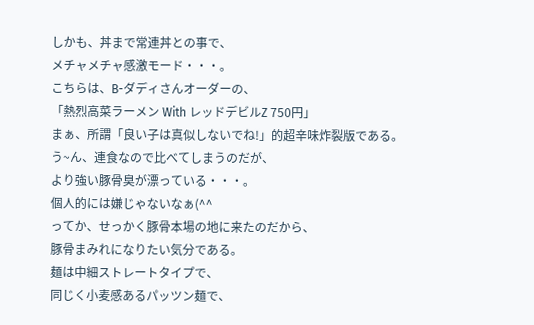しかも、丼まで常連丼との事で、
メチャメチャ感激モード・・・。
こちらは、B-ダディさんオーダーの、
「熱烈高菜ラーメン With レッドデビルZ 750円」
まぁ、所謂「良い子は真似しないでね!」的超辛味炸裂版である。
う~ん、連食なので比べてしまうのだが、
より強い豚骨臭が漂っている・・・。
個人的には嫌じゃないなぁ(^^
ってか、せっかく豚骨本場の地に来たのだから、
豚骨まみれになりたい気分である。
麺は中細ストレートタイプで、
同じく小麦感あるパッツン麺で、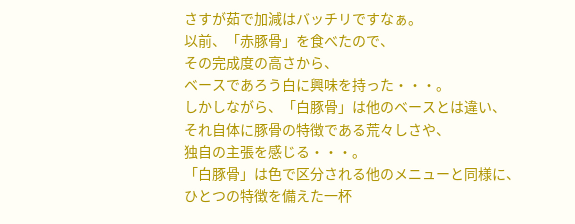さすが茹で加減はバッチリですなぁ。
以前、「赤豚骨」を食べたので、
その完成度の高さから、
ベースであろう白に興味を持った・・・。
しかしながら、「白豚骨」は他のベースとは違い、
それ自体に豚骨の特徴である荒々しさや、
独自の主張を感じる・・・。
「白豚骨」は色で区分される他のメニューと同様に、
ひとつの特徴を備えた一杯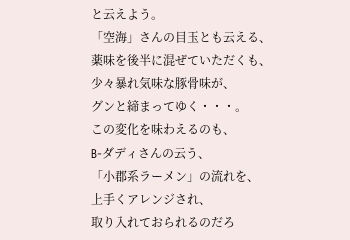と云えよう。
「空海」さんの目玉とも云える、
薬味を後半に混ぜていただくも、
少々暴れ気味な豚骨味が、
グンと締まってゆく・・・。
この変化を味わえるのも、
B-ダディさんの云う、
「小郡系ラーメン」の流れを、
上手くアレンジされ、
取り入れておられるのだろ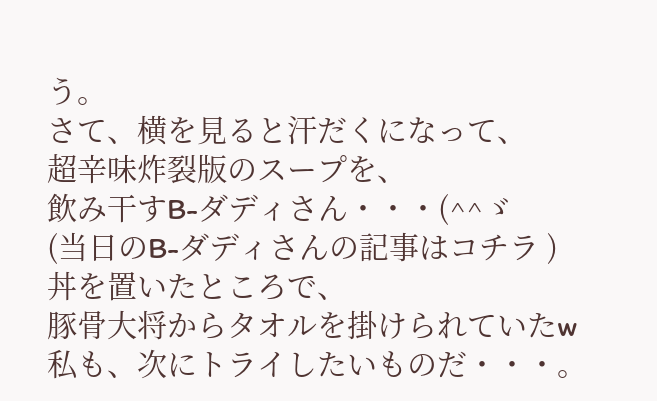う。
さて、横を見ると汗だくになって、
超辛味炸裂版のスープを、
飲み干すB-ダディさん・・・(^^ゞ
(当日のB-ダディさんの記事はコチラ )
丼を置いたところで、
豚骨大将からタオルを掛けられていたw
私も、次にトライしたいものだ・・・。